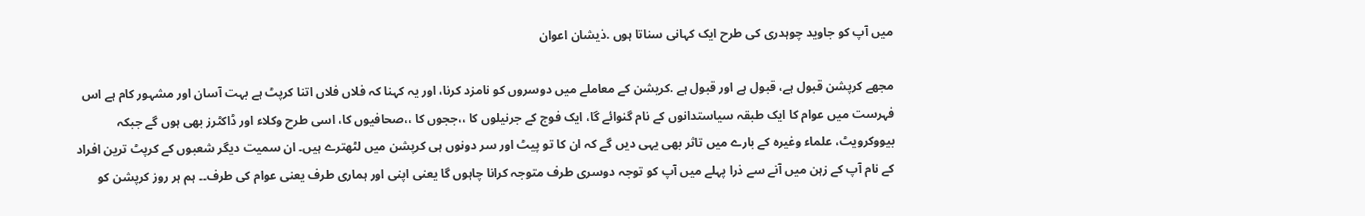میں آپ کو جاوید چوہدری کی طرح ایک کہانی سناتا ہوں .ذیشان اعوان

مجھے کرپشن قبول ہے، قبول ہے اور قبول ہے .کریشن کے معاملے میں دوسروں کو نامزد کرنا، اور یہ کہنا کہ فلاں فلاں اتنا کرپٹ ہے بہت آسان اور مشہور کام ہے اس فہرست میں عوام کا ایک طبقہ سیاستدانوں کے نام گنوائے گا، ایک فوج کے جرنیلوں کا ،،ججوں کا ،،صحافیوں کا، اسی طرح وکلاء اور ڈاکٹرز بھی ہوں گے جبکہ بیووکرویٹ، علماء وغیرہ کے بارے میں تاثر بھی یہی دیں گے کہ ان کا تو پیٹ اور سر دونوں ہی کرپشن میں لٹھترے ہیں۔ ان سمیت دیگر شعبوں کے کرپٹ ترین افراد کے نام آپ کے زہن میں آنے سے ذرا پہلے میں آپ کو توجہ دوسری طرف متوجہ کرانا چاہوں گا یعنی اپنی اور ہماری طرف یعنی عوام کی طرف۔۔ ہم ہر روز کرپشن کو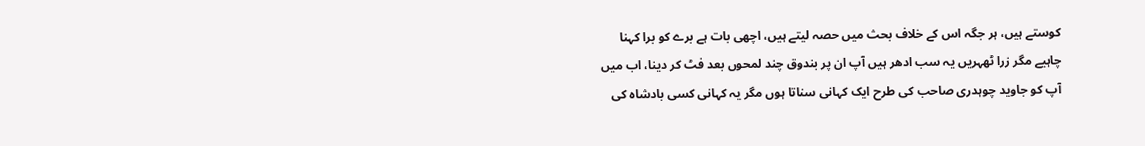کوستے ہیں، ہر جگہ اس کے خلاف بحث میں حصہ لیتے ہیں، اچھی بات ہے برے کو برا کہنا چاہیے مگر زرا ٹھہریں یہ سب ادھر ہیں آپ ان پر بندوق چند لمحوں بعد فٹ کر دینا، اب میں آپ کو جاوید چوہدری صاحب کی طرح ایک کہانی سناتا ہوں مگر یہ کہانی کسی بادشاہ کی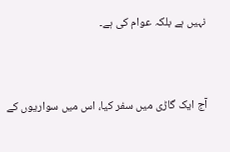نہیں ہے بلکہ عوام کی ہے۔


آج ایک گاڑی میں سفر کیا، اس میں سواریوں کے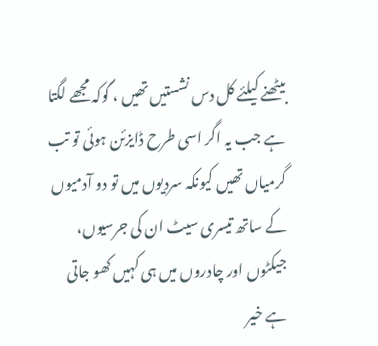بیٹھنے کیلئے کل دس نشستیں تھیں ، گوکہ مجھے لگتا ہے جب یہ اگر اسی طرح ڈایزئن ہوئی تو تب گرمیاں تھیں کیونکہ سردیوں میں تو دو آدمیوں کے ساتھ تیسری سیٹ ان کی جرسیوں، جیکٹوں اور چادروں میں ہی کہیں کھو جاتی ہے خیر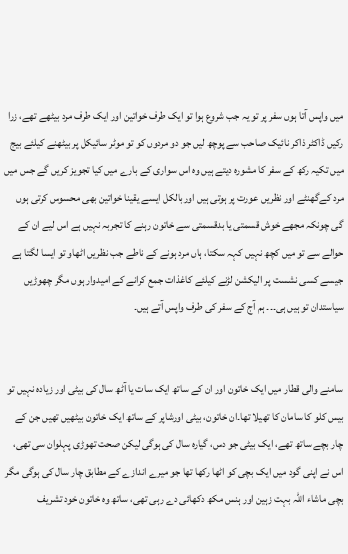میں واپس آتا ہوں سفر پر تو یہ جب شروع ہوا تو ایک طرف خواتین اور ایک طرف مرد بیٹھے تھے، زرا رکیں ڈاکٹر ذاکر نائیک صاحب سے پوچھ لیں جو دو مردوں کو تو موٹر سائیکل پر بیٹھنے کیلئے بیج میں تکیہ رکھ کے سفر کا مشورہ دیتے ہیں وہ اس سواری کے بارے میں کیا تجویز کریں گے جس میں مرد کےگھنٹے اور نظریں عورت پر ہوتی ہیں اوربالکل ایسے یقینا خواتین بھی محسوس کرتی ہوں گی چونکہ مجھے خوش قسمتی یا بدقسمتی سے خاتون رہنے کا تجربہ نہیں ہے اس لیے ان کے حوالے سے تو میں کچھ نہیں کہہ سکتا، ہاں مرد ہونے کے ناطے جب نظریں اٹھاو تو ایسا لگتا ہے جیسے کسی نشست پر الیکشن لڑنے کیلئے کاغذات جمع کرانے کے امیدوار ہوں مگر چھوڑیں سیاستدان تو ہیں ہی۔۔۔ ہم آج کے سفر کی طرف واپس آتے ہیں۔


سامنے والی قطار میں ایک خاتون اور ان کے ساتھ ایک سات یا آٹھ سال کی بیٹی اور زیادہ نہیں تو بیس کلو کا سامان کا تھیلا تھا۔ان خاتون، بیٹی اورشاپر کے ساتھ ایک خاتون بیٹھیں تھیں جن کے چار بچے ساتھ تھے، ایک بیٹی جو دس، گیارہ سال کی ہوگی لیکن صحت تھوڑی پہلوان سی تھی، اس نے اپنی گود میں ایک بچی کو اٹھا رکھا تھا جو میرے اندازے کے مطابق چار سال کی ہوگی مگر بچی ماشاء اللہ بہت زہین اور ہنس مکھ دکھائی دے رہی تھی، ساتھ وہ خاتون خود تشریف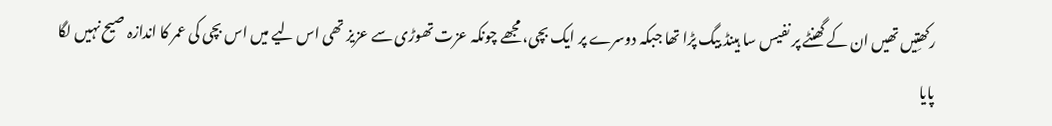رکھتِیں تھیں ان کے گھنٹے پر نفیس سا ہینڈ بیگ پڑا تھا جبکہ دوسرے پر ایک بچی، مجھے چونکہ عزت تھوڑی سے عزیز تھی اس لیے میں اس بچی کی عمر کا اندازہ صیح نہیں لگا پایا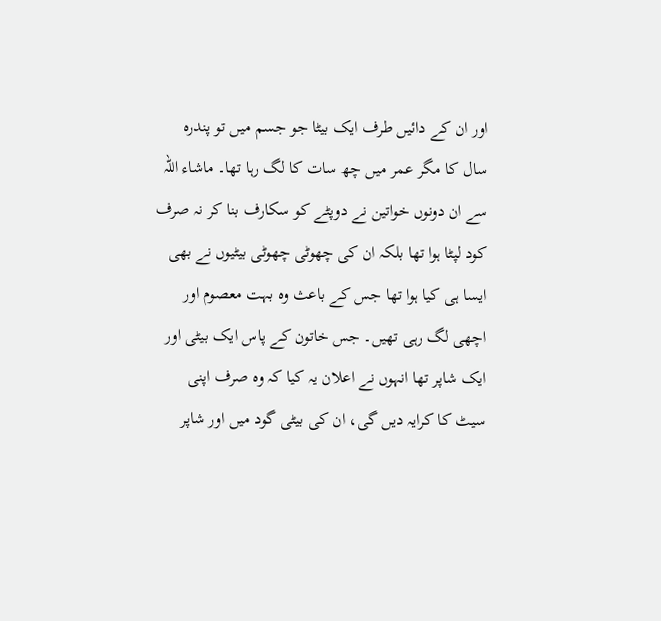اور ان کے دائیں طرف ایک بیٹا جو جسم میں تو پندرہ سال کا مگر عمر میں چھ سات کا لگ رہا تھا۔ ماشاء اللہ سے ان دونوں خواتین نے دوپٹے کو سکارف بنا کر نہ صرف کود لپٹا ہوا تھا بلکہ ان کی چھوٹی چھوٹی بیٹیوں نے بھی ایسا ہی کیا ہوا تھا جس کے باعث وہ بہت معصوم اور اچھی لگ رہی تھیں۔ جس خاتون کے پاس ایک بیٹی اور ایک شاپر تھا انہوں نے اعلان یہ کیا کہ وہ صرف اپنی سیٹ کا کرایہ دیں گی، ان کی بیٹی گود میں اور شاپر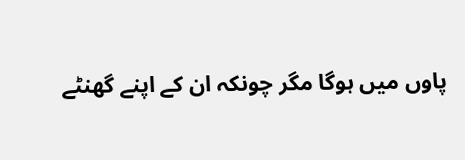پاوں میں ہوگا مگر چونکہ ان کے اپنے گھنٹے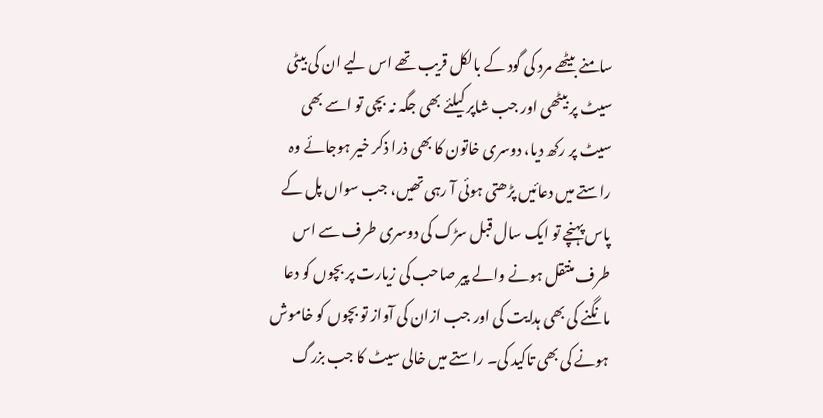سامنے بیٹھے مرد کی گود کے بالکل قریب تھے اس لیے ان کی بیٹی سیٹ پر بیٹھی اور جب شاپر کیلئے بھی جگہ نہ بچی تو اسے بھی سیٹ پر رکھ دیا، دوسری خاتون کا بھی ذرا ذکر خیر ہوجائے وہ راستے میں دعائیں پڑھتی ہوئی آ رہی تھیں، جب سواں پل کے پاس پہنچے تو ایک سال قبل سڑک کی دوسری طرف سے اس طرف منتقل ہونے والے پیر صاحب کی زیارت پر بچوں کو دعا مانگنے کی بھی ہدایت کی اور جب ازان کی آواز تو بچوں کو خاموش ہونے کی بھی تاکید کی۔ راستے میں خالی سیٹ کا جب بزرگ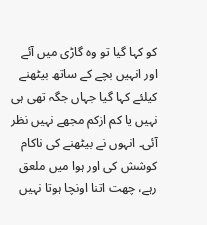کو کہا گیا تو وہ گاڑی میں آئے اور انہیں بچے کے ساتھ بیٹھنے کیلئے کہا گیا جہاں جگہ تھی ہی نہیں یا کم ازکم مجھے نہیں نظر آئی۔ انہوں نے بیٹھنے کی ناکام کوشش کی اور ہوا میں ملعق رہے، چھت اتنا اونچا ہوتا نہیں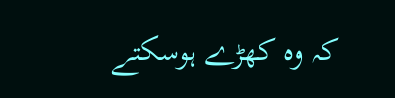کہ وہ کھڑے ہوسکتے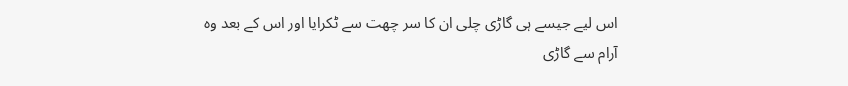اس لیے جیسے ہی گاڑی چلی ان کا سر چھت سے ٹکرایا اور اس کے بعد وہ آرام سے گاڑی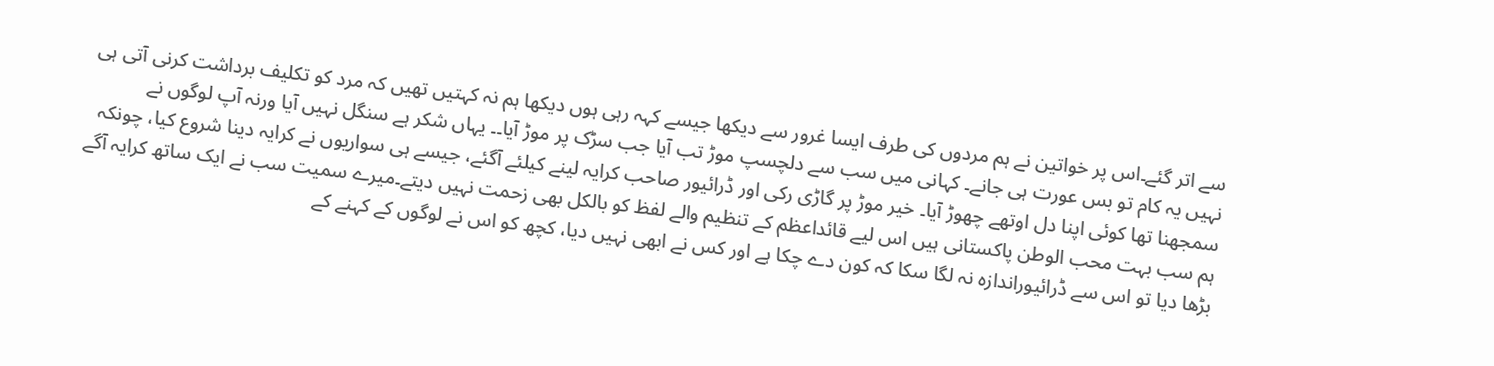سے اتر گئے۔اس پر خواتین نے ہم مردوں کی طرف ایسا غرور سے دیکھا جیسے کہہ رہی ہوں دیکھا ہم نہ کہتیں تھیں کہ مرد کو تکلیف برداشت کرنی آتی ہی نہیں یہ کام تو بس عورت ہی جانے۔ کہانی میں سب سے دلچسپ موڑ تب آیا جب سڑک پر موڑ آیا۔۔ یہاں شکر ہے سنگل نہیں آیا ورنہ آپ لوگوں نے سمجھنا تھا کوئی اپنا دل اوتھے چھوڑ آیا۔ خیر موڑ پر گاڑی رکی اور ڈرائیور صاحب کرایہ لینے کیلئے آگئے، جیسے ہی سواریوں نے کرایہ دینا شروع کیا، چونکہ ہم سب بہت محب الوطن پاکستانی ہیں اس لیے قائداعظم کے تنظیم والے لفظ کو بالکل بھی زحمت نہیں دیتے۔میرے سمیت سب نے ایک ساتھ کرایہ آگے بڑھا دیا تو اس سے ڈرائیوراندازہ نہ لگا سکا کہ کون دے چکا ہے اور کس نے ابھی نہیں دیا، کچھ کو اس نے لوگوں کے کہنے کے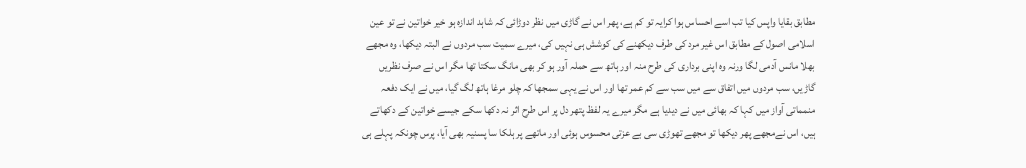مطابق بقایا واپس کیا تب اسے احساس ہوا کرایہ تو کم ہے، پھر اس نے گاڑی میں نظر دوڑائی کہ شاہد اندازہ ہو خیر خواتین نے تو عین اسلامی اصول کے مطابق اس غیر مرد کی طرف دیکھنے کی کوشش ہی نہیں کی، میرے سمیت سب مردوں نے البتہ دیکھا، وہ مجھے بھلا مانس آدمی لگا ورنہ وہ اپنی برداری کی طرح منہ اور ہاتھ سے حملہ آور ہو کر بھی مانگ سکتا تھا مگر اس نے صرف نظریں گاڑیں، سب مردوں میں اتفاق سے میں سب سے کم عمر تھا اور اس نے یہی سمجھا کہ چلو مرغا ہاتھ لگ گیا، میں نے ایک دفعہ منمماتی آواز میں کہا کہ بھائی میں نے دیدیا ہے مگر میرے یہ لفظ پتھر دل پر اس طرح اثر نہ دکھا سکے جیسے خواتین کے دکھاتے ہیں، اس نےمجھے پھر دیکھا تو مجھے تھوڑی سی بے عزتی محسوس ہوئی اور ماتھے پر ہلکا سا پسنیہ بھی آیا، پرس چونکہ پہلے ہی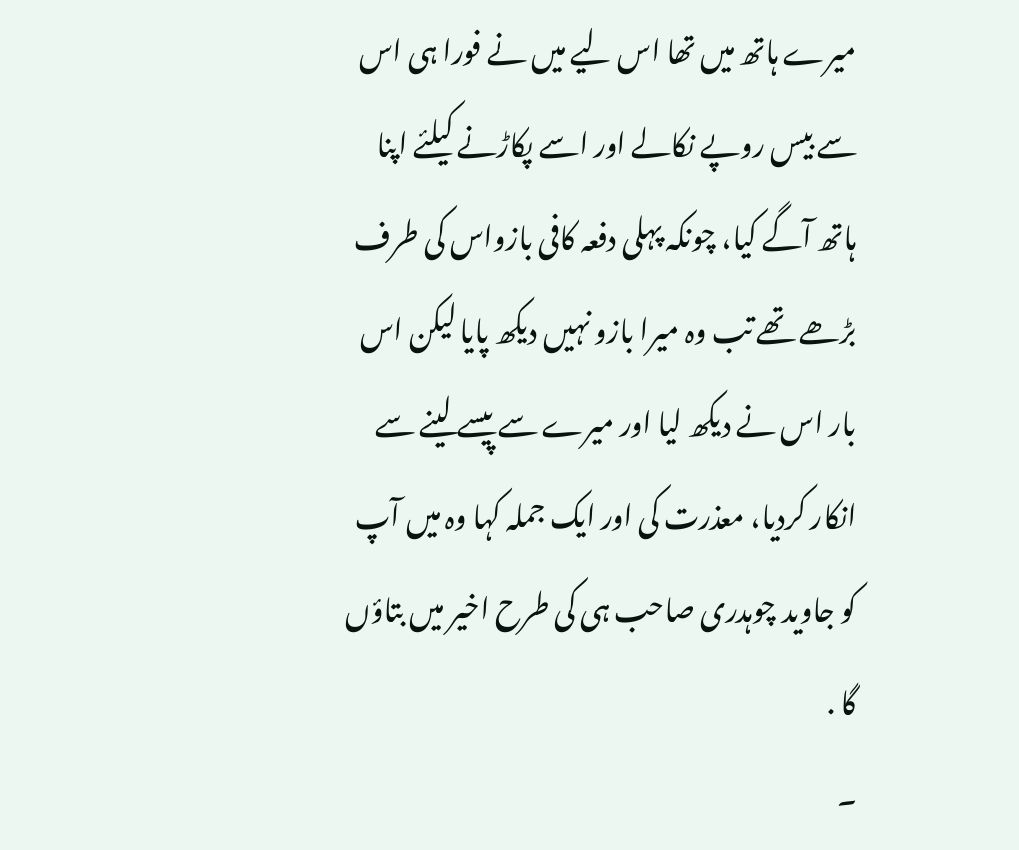میرے ہاتھ میں تھا اس لیے میں نے فورا ہی اس سے بیس روپے نکالے اور اسے پکاڑنے کیلئے اپنا ہاتھ آگے کیا، چونکہ پہلی دفعہ کافی بازواس کی طرف بڑھے تھے تب وہ میرا بازو نہیں دیکھ پایا لیکن اس بار اس نے دیکھ لیا اور میرے سے پیسے لینے سے انکار کردیا، معذرت کی اور ایک جملہ کہا وہ میں آپ کو جاوید چوہدری صاحب ہی کی طرح اخیر میں بتاؤں گا .
۔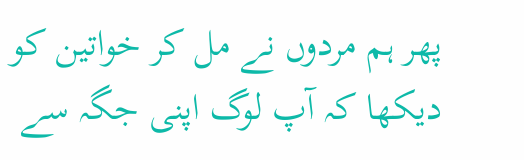پھر ہم مردوں نے مل کر خواتین کو دیکھا کہ آپ لوگ اپنی جگہ سے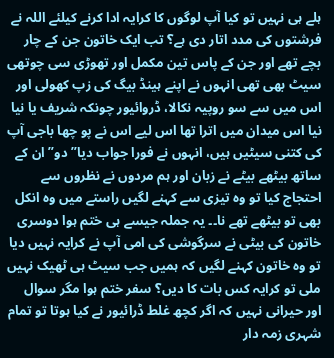ہلے ہی نہیں تو کیا آپ لوگوں کا کرایہ ادا کرنے کیلئے اللہ نے فرشتوں کی مدد اتار دی ہے؟ تب ایک خاتون جن کے چار بچے تھے اور جن کے پاس تین مکمل اور تھوڑی سی چوتھی سیٹ بھی تھی انہوں نے اپنے ہینڈ بیگ کی زپ کھولی اور اس میں سے سو روپیہ نکالا، ڈروائیور چونکہ شریف یا نیا نیا اس میدان میں اترا تھا اس لیے اس نے پو چھا باجی آپ کی کتنی سیٹیں ہیں، انہوں نے فورا جواب دیا”دو” ان کے ساتھ بیٹھے بیٹے نے زبان اور ہم مردوں نے نظروں سے احتجاج کیا تو وہ تیزی سے کہنے لگیں راستے میں وہ انکل بھی تو بیٹھے تھے نا۔۔ یہ جملہ جیسے ہی ختم ہوا دوسری خاتون کی بیٹی نے سرگوشی کی امی آپ نے کرایہ نہیں دیا تو وہ خاتون کہنے لگیں کہ ہمیں جب سیٹ ہی ٹھیک نہیں ملی تو کرایہ کس بات کا دیں؟ سفر ختم ہوا مگر سوال اور حیرانی نہیں کہ اگر کچھ غلط ڈرائیور نے کیا ہوتا تو تمام شہری زمہ دار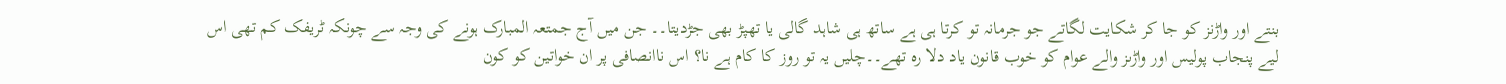بنتے اور واڑنز کو جا کر شکایت لگاتے جو جرمانہ تو کرتا ہی ہے ساتھ ہی شاہد گالی یا تھپڑ بھی جڑدیتا۔۔ جن میں آج جمتعہ المبارک ہونے کی وجہ سے چونکہ ٹریفک کم تھی اس لیے پنجاب پولیس اور واڑںز والے عوام کو خوب قانون یاد دلا رہ تھے۔۔چلیں یہ تو روز کا کام ہے نا؟ اس ناانصافی پر ان خواتین کو کون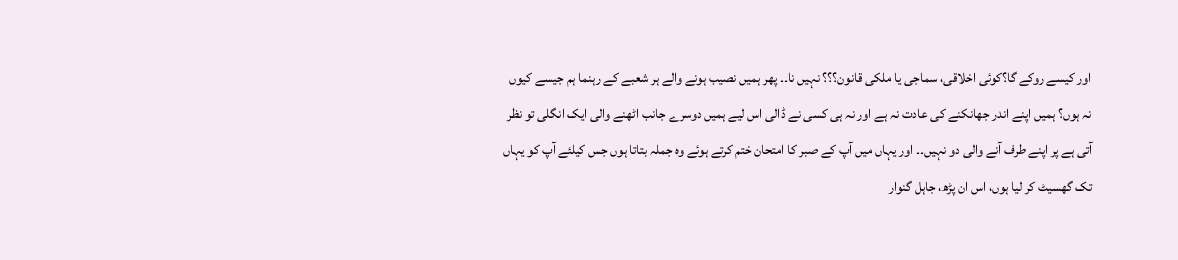اور کیسے روکے گا؟کوئی اخلاقی، سماجی یا ملکی قانون؟؟؟ نہیں نا۔۔ پھر ہمیں نصیب ہونے والے ہر شعبے کے رہنما ہم جیسے کیوں نہ ہوں؟ ہمیں اپنے اندر جھانکنے کی عادت نہ ہے اور نہ ہی کسی نے ڈالی اس لیے ہمیں دوسرے جانب اٹھنے والی ایک انگلی تو نظر آتی ہے پر اپنے طرف آنے والی دو نہیں۔۔ اور یہاں میں آپ کے صبر کا امتحان ختم کرتے ہوئے وہ جملہ بتاتا ہوں جس کیلئے آپ کو یہاں تک گھسیٹ کر لیا ہوں، اس ان پڑھ، جاہل گنوار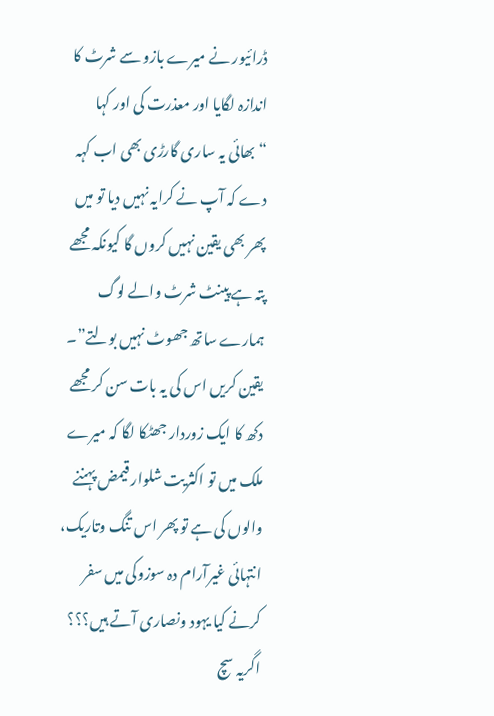ڈرائیور نے میرے بازو سے شرٹ کا اندازہ لگایا اور معذرت کی اور کہا “بھائی یہ ساری گارڑی بھی اب کہہ دے کہ آپ نے کرایہ نہیں دیا تو میں پھر بھی یقین نہیں کروں گا کیونکہ مجھے پتہ ہے پینٹ شرٹ والے لوگ ہمارے ساتھ جھوٹ نہیں بولتے”۔ یقین کریں اس کی یہ بات سن کر مجھے دکھ کا ایک زوردار جھٹکا لگا کہ میرے ملک میں تو اکثریت شلوار قیمض پہننے والوں کی ہے تو پھر اس تنگ وتاریک، انتہائی غیرآرام دہ سوزوکی میں سفر کرنے کیا یہود ونصاری آتے ہیں؟؟؟ اگریہ سچ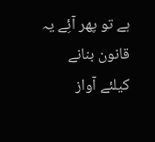ہے تو پھر آئِے یہ قانون بنانے کیلئے آواز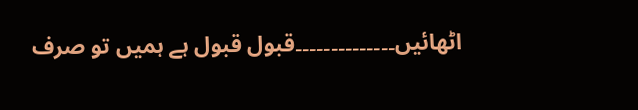اٹھائیں۔۔۔۔۔۔۔۔۔۔۔۔۔۔قبول قبول ہے ہمیں تو صرف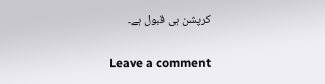کرپشن ہی قبول ہے۔

Leave a comment